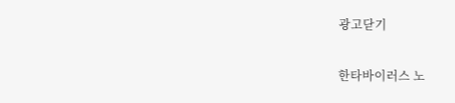광고닫기

한타바이러스 노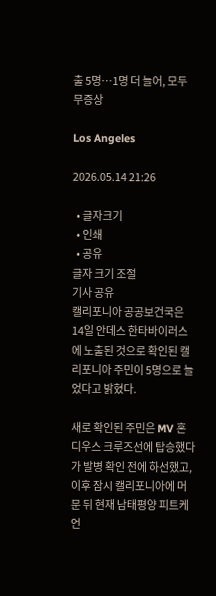출 5명…1명 더 늘어, 모두 무증상

Los Angeles

2026.05.14 21:26

  • 글자크기
  • 인쇄
  • 공유
글자 크기 조절
기사 공유
캘리포니아 공공보건국은 14일 안데스 한타바이러스에 노출된 것으로 확인된 캘리포니아 주민이 5명으로 늘었다고 밝혔다.

새로 확인된 주민은 MV 혼디우스 크루즈선에 탑승했다가 발병 확인 전에 하선했고, 이후 잠시 캘리포니아에 머문 뒤 현재 남태평양 피트케언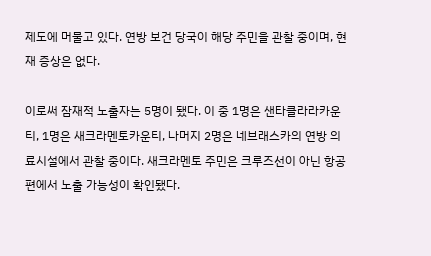제도에 머물고 있다. 연방 보건 당국이 해당 주민을 관찰 중이며, 현재 증상은 없다.

이로써 잠재적 노출자는 5명이 됐다. 이 중 1명은 샌타클라라카운티, 1명은 새크라멘토카운티, 나머지 2명은 네브래스카의 연방 의료시설에서 관찰 중이다. 새크라멘토 주민은 크루즈선이 아닌 항공편에서 노출 가능성이 확인됐다.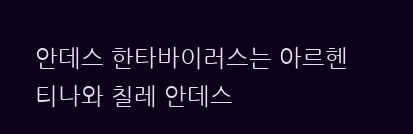안데스 한타바이러스는 아르헨티나와 칠레 안데스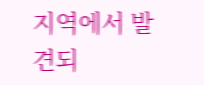지역에서 발견되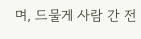며, 드물게 사람 간 전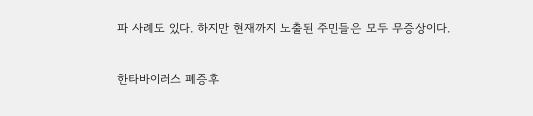파 사례도 있다. 하지만 현재까지 노출된 주민들은 모두 무증상이다.

한타바이러스 폐증후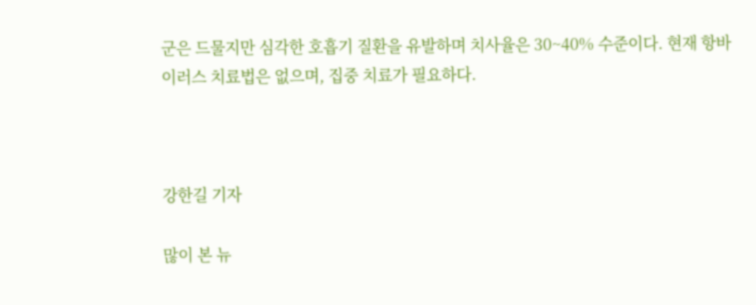군은 드물지만 심각한 호흡기 질환을 유발하며 치사율은 30~40% 수준이다. 현재 항바이러스 치료법은 없으며, 집중 치료가 필요하다.



강한길 기자

많이 본 뉴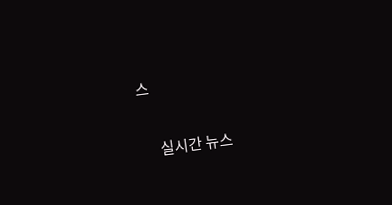스

      실시간 뉴스